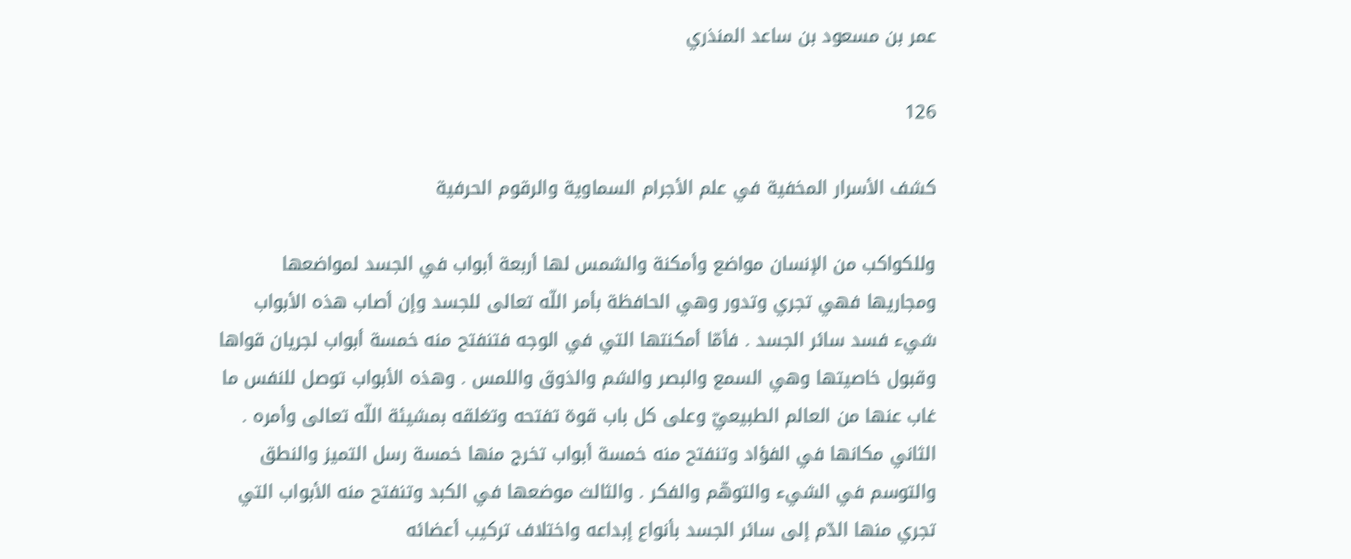عمر بن مسعود بن ساعد المنذري

126

كشف الأسرار المخفية في علم الأجرام السماوية والرقوم الحرفية

وللكواكب من الإنسان مواضع وأمكنة والشمس لها أربعة أبواب في الجسد لمواضعها ومجاريها فهي تجري وتدور وهي الحافظة بأمر اللّه تعالى للجسد وإن أصاب هذه الأبواب شيء فسد سائر الجسد . فأمّا أمكنتها التي في الوجه فتنفتح منه خمسة أبواب لجريان قواها وقبول خاصيتها وهي السمع والبصر والشم والذوق واللمس . وهذه الأبواب توصل للنفس ما غاب عنها من العالم الطبيعيّ وعلى كل باب قوة تفتحه وتغلقه بمشيئة اللّه تعالى وأمره . الثاني مكانها في الفؤاد وتنفتح منه خمسة أبواب تخرج منها خمسة رسل التميز والنطق والتوسم في الشيء والتوهّم والفكر . والثالث موضعها في الكبد وتنفتح منه الأبواب التي تجري منها الدّم إلى سائر الجسد بأنواع إبداعه واختلاف تركيب أعضائه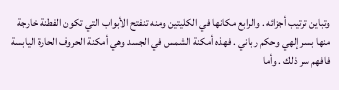وتباين ترتيب أجزائه . والرابع مكانها في الكليتين ومنه تنفتح الأبواب التي تكون الفطنة خارجة منها بسر إلهي وحكم رباني . فهذه أمكنة الشمس في الجسد وهي أمكنة الحروف الحارة اليابسة فافهم سر ذلك . وأما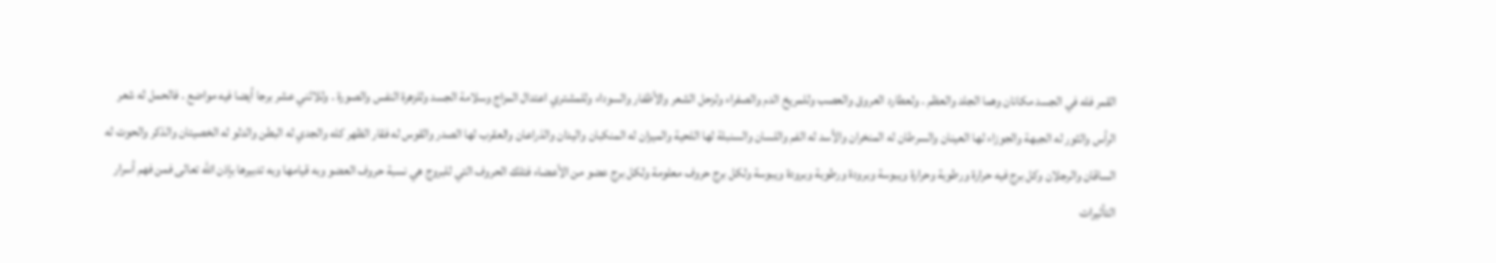القمر فله في الجسد مكانان وهما الجلد والعظم . ولعطارد العروق والعصب وللمريخ الدم والصفراء ولزحل الشعر والأظفار والسوداء وللمشتري اعتدال المزاج وسلامة الجسد وللزهرة النفس والصورة . وللاثني عشر برجا أيضا فيه مواضع . فالحمل له شعر الرأس والثور له الجبهة والجوزاء لها العينان والسرطان له المنخران والأسد له الفم واللسان والسنبلة لها اللحية والميزان له المنكبان واليدان والذراعان والعقرب لها الصدر والقوس له فقار الظهر كله والجدي له البطن والدلو له الخصيتان والذكر والحوت له الساقان والرجلان وكل برج فيه حرارة ورطوبة وحرارة ويبوسة وبرودة ورطوبة وبرودة ويبوسة ولكل برج حروف معلومة ولكل برج عضو من الأعضاء فتلك الحروف التي للبروج هي نسبة حروف العضو وبه قيامها وبه تدبيرها بإذن اللّه تعالى فمن فهم أسرار التأثيرات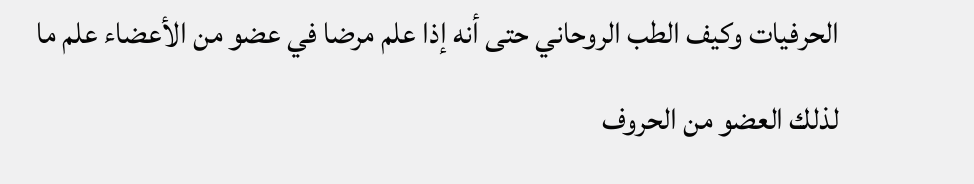الحرفيات وكيف الطب الروحاني حتى أنه إذا علم مرضا في عضو من الأعضاء علم ما لذلك العضو من الحروف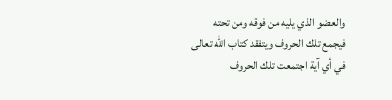والعضو الذي يليه من فوقه ومن تحته فيجمع تلك الحروف ويتفقد كتاب اللّه تعالى في أي آية اجتمعت تلك الحروف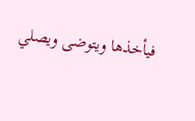فيأخذها ويتوضى ويصلي